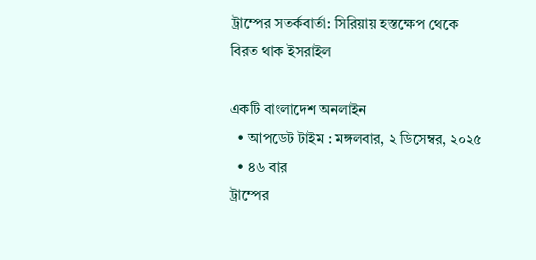ট্রাম্পের সতর্কবার্তা: সিরিয়ায় হস্তক্ষেপ থেকে বিরত থাক ইসরাইল

একটি বাংলাদেশ অনলাইন
  • আপডেট টাইম : মঙ্গলবার, ২ ডিসেম্বর, ২০২৫
  • ৪৬ বার
ট্রাম্পের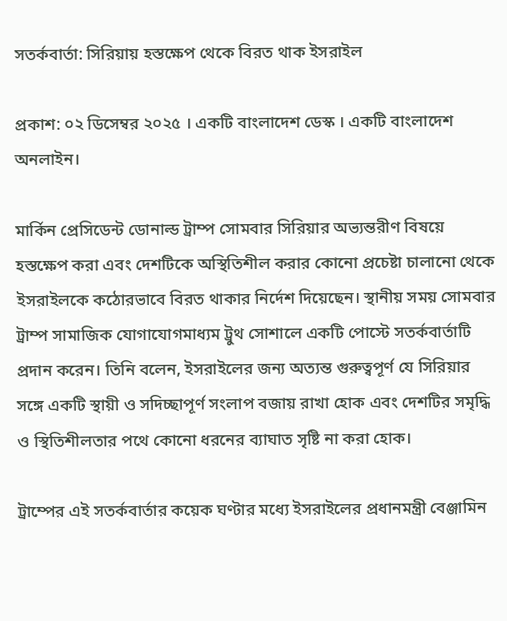সতর্কবার্তা: সিরিয়ায় হস্তক্ষেপ থেকে বিরত থাক ইসরাইল

প্রকাশ: ০২ ডিসেম্বর ২০২৫ । একটি বাংলাদেশ ডেস্ক । একটি বাংলাদেশ অনলাইন।

মার্কিন প্রেসিডেন্ট ডোনাল্ড ট্রাম্প সোমবার সিরিয়ার অভ্যন্তরীণ বিষয়ে হস্তক্ষেপ করা এবং দেশটিকে অস্থিতিশীল করার কোনো প্রচেষ্টা চালানো থেকে ইসরাইলকে কঠোরভাবে বিরত থাকার নির্দেশ দিয়েছেন। স্থানীয় সময় সোমবার ট্রাম্প সামাজিক যোগাযোগমাধ্যম ট্রুথ সোশালে একটি পোস্টে সতর্কবার্তাটি প্রদান করেন। তিনি বলেন, ইসরাইলের জন্য অত্যন্ত গুরুত্বপূর্ণ যে সিরিয়ার সঙ্গে একটি স্থায়ী ও সদিচ্ছাপূর্ণ সংলাপ বজায় রাখা হোক এবং দেশটির সমৃদ্ধি ও স্থিতিশীলতার পথে কোনো ধরনের ব্যাঘাত সৃষ্টি না করা হোক।

ট্রাম্পের এই সতর্কবার্তার কয়েক ঘণ্টার মধ্যে ইসরাইলের প্রধানমন্ত্রী বেঞ্জামিন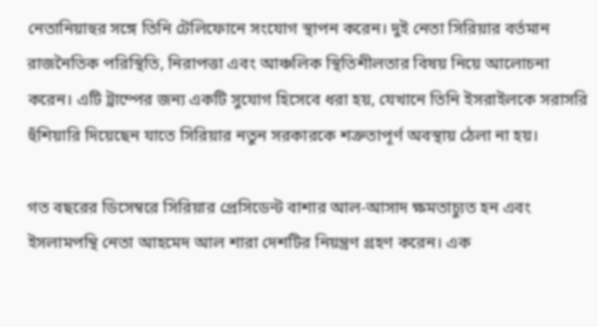নেতানিয়াহুর সঙ্গে তিনি টেলিফোনে সংযোগ স্থাপন করেন। দুই নেতা সিরিয়ার বর্তমান রাজনৈতিক পরিস্থিতি, নিরাপত্তা এবং আঞ্চলিক স্থিতিশীলতার বিষয় নিয়ে আলোচনা করেন। এটি ট্রাম্পের জন্য একটি সুযোগ হিসেবে ধরা হয়, যেখানে তিনি ইসরাইলকে সরাসরি হুঁশিয়ারি দিয়েছেন যাতে সিরিয়ার নতুন সরকারকে শত্রুতাপূর্ণ অবস্থায় ঠেলা না হয়।

গত বছরের ডিসেম্বরে সিরিয়ার প্রেসিডেন্ট বাশার আল-আসাদ ক্ষমতাচ্যুত হন এবং ইসলামপন্থি নেতা আহমেদ আল শারা দেশটির নিয়ন্ত্রণ গ্রহণ করেন। এক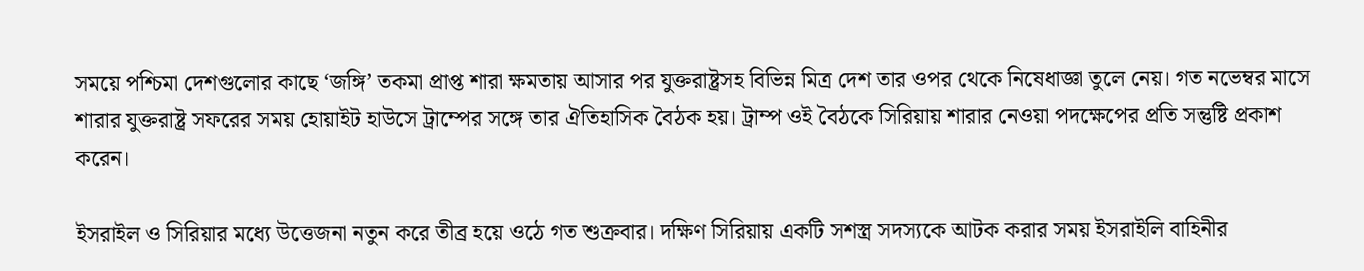সময়ে পশ্চিমা দেশগুলোর কাছে ‘জঙ্গি’ তকমা প্রাপ্ত শারা ক্ষমতায় আসার পর যুক্তরাষ্ট্রসহ বিভিন্ন মিত্র দেশ তার ওপর থেকে নিষেধাজ্ঞা তুলে নেয়। গত নভেম্বর মাসে শারার যুক্তরাষ্ট্র সফরের সময় হোয়াইট হাউসে ট্রাম্পের সঙ্গে তার ঐতিহাসিক বৈঠক হয়। ট্রাম্প ওই বৈঠকে সিরিয়ায় শারার নেওয়া পদক্ষেপের প্রতি সন্তুষ্টি প্রকাশ করেন।

ইসরাইল ও সিরিয়ার মধ্যে উত্তেজনা নতুন করে তীব্র হয়ে ওঠে গত শুক্রবার। দক্ষিণ সিরিয়ায় একটি সশস্ত্র সদস্যকে আটক করার সময় ইসরাইলি বাহিনীর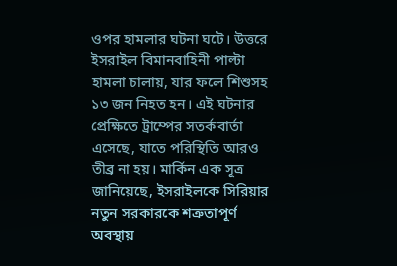ওপর হামলার ঘটনা ঘটে। উত্তরে ইসরাইল বিমানবাহিনী পাল্টা হামলা চালায়, যার ফলে শিশুসহ ১৩ জন নিহত হন। এই ঘটনার প্রেক্ষিতে ট্রাম্পের সতর্কবার্তা এসেছে, যাতে পরিস্থিতি আরও তীব্র না হয়। মার্কিন এক সূত্র জানিয়েছে, ইসরাইলকে সিরিয়ার নতুন সরকারকে শত্রুতাপূর্ণ অবস্থায়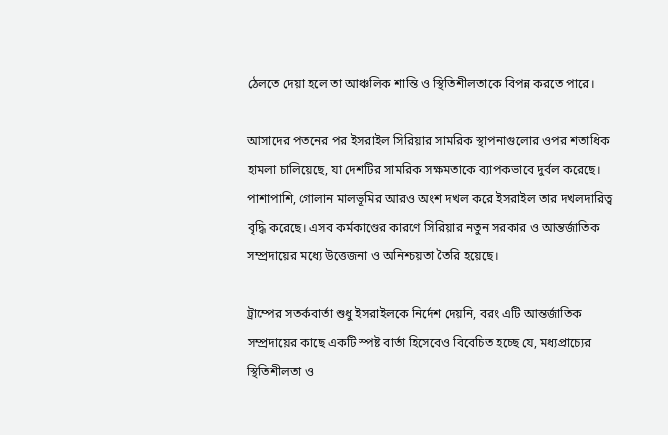ঠেলতে দেয়া হলে তা আঞ্চলিক শান্তি ও স্থিতিশীলতাকে বিপন্ন করতে পারে।

আসাদের পতনের পর ইসরাইল সিরিয়ার সামরিক স্থাপনাগুলোর ওপর শতাধিক হামলা চালিয়েছে, যা দেশটির সামরিক সক্ষমতাকে ব্যাপকভাবে দুর্বল করেছে। পাশাপাশি, গোলান মালভূমির আরও অংশ দখল করে ইসরাইল তার দখলদারিত্ব বৃদ্ধি করেছে। এসব কর্মকাণ্ডের কারণে সিরিয়ার নতুন সরকার ও আন্তর্জাতিক সম্প্রদায়ের মধ্যে উত্তেজনা ও অনিশ্চয়তা তৈরি হয়েছে।

ট্রাম্পের সতর্কবার্তা শুধু ইসরাইলকে নির্দেশ দেয়নি, বরং এটি আন্তর্জাতিক সম্প্রদায়ের কাছে একটি স্পষ্ট বার্তা হিসেবেও বিবেচিত হচ্ছে যে, মধ্যপ্রাচ্যের স্থিতিশীলতা ও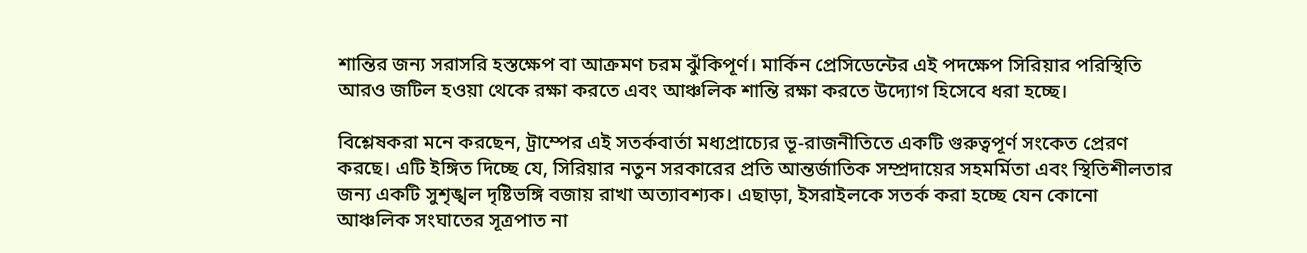শান্তির জন্য সরাসরি হস্তক্ষেপ বা আক্রমণ চরম ঝুঁকিপূর্ণ। মার্কিন প্রেসিডেন্টের এই পদক্ষেপ সিরিয়ার পরিস্থিতি আরও জটিল হওয়া থেকে রক্ষা করতে এবং আঞ্চলিক শান্তি রক্ষা করতে উদ্যোগ হিসেবে ধরা হচ্ছে।

বিশ্লেষকরা মনে করছেন, ট্রাম্পের এই সতর্কবার্তা মধ্যপ্রাচ্যের ভূ-রাজনীতিতে একটি গুরুত্বপূর্ণ সংকেত প্রেরণ করছে। এটি ইঙ্গিত দিচ্ছে যে, সিরিয়ার নতুন সরকারের প্রতি আন্তর্জাতিক সম্প্রদায়ের সহমর্মিতা এবং স্থিতিশীলতার জন্য একটি সুশৃঙ্খল দৃষ্টিভঙ্গি বজায় রাখা অত্যাবশ্যক। এছাড়া, ইসরাইলকে সতর্ক করা হচ্ছে যেন কোনো আঞ্চলিক সংঘাতের সূত্রপাত না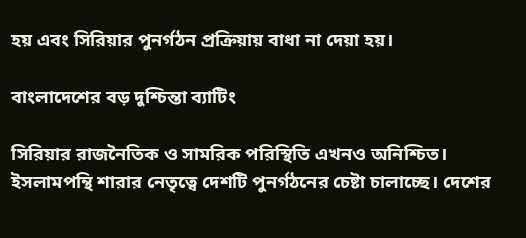হয় এবং সিরিয়ার পুনর্গঠন প্রক্রিয়ায় বাধা না দেয়া হয়।

বাংলাদেশের বড় দুশ্চিন্তা ব্যাটিং

সিরিয়ার রাজনৈতিক ও সামরিক পরিস্থিতি এখনও অনিশ্চিত। ইসলামপন্থি শারার নেতৃত্বে দেশটি পুনর্গঠনের চেষ্টা চালাচ্ছে। দেশের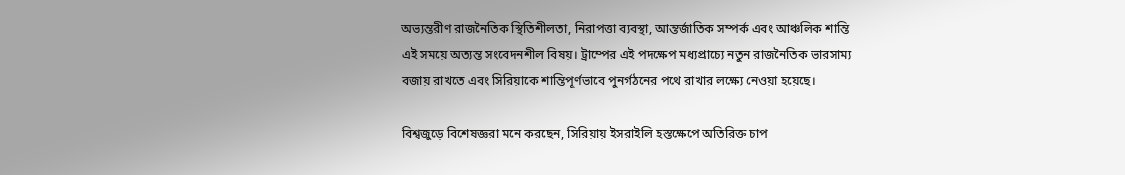অভ্যন্তরীণ রাজনৈতিক স্থিতিশীলতা, নিরাপত্তা ব্যবস্থা, আন্তর্জাতিক সম্পর্ক এবং আঞ্চলিক শান্তি এই সময়ে অত্যন্ত সংবেদনশীল বিষয়। ট্রাম্পের এই পদক্ষেপ মধ্যপ্রাচ্যে নতুন রাজনৈতিক ভারসাম্য বজায় রাখতে এবং সিরিয়াকে শান্তিপূর্ণভাবে পুনর্গঠনের পথে রাখার লক্ষ্যে নেওয়া হয়েছে।

বিশ্বজুড়ে বিশেষজ্ঞরা মনে করছেন, সিরিয়ায় ইসরাইলি হস্তক্ষেপে অতিরিক্ত চাপ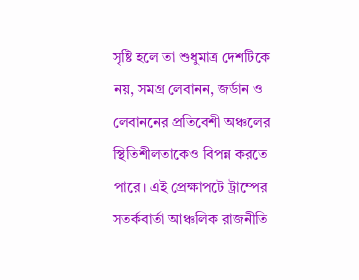সৃষ্টি হলে তা শুধুমাত্র দেশটিকে নয়, সমগ্র লেবানন, জর্ডান ও লেবাননের প্রতিবেশী অঞ্চলের স্থিতিশীলতাকেও বিপন্ন করতে পারে। এই প্রেক্ষাপটে ট্রাম্পের সতর্কবার্তা আঞ্চলিক রাজনীতি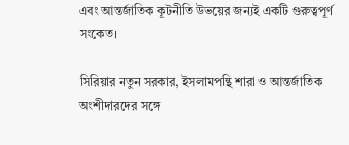এবং আন্তর্জাতিক কূটনীতি উভয়ের জন্যই একটি গুরুত্বপূর্ণ সংকেত।

সিরিয়ার নতুন সরকার, ইসলামপন্থি শারা ও আন্তর্জাতিক অংশীদারদের সঙ্গে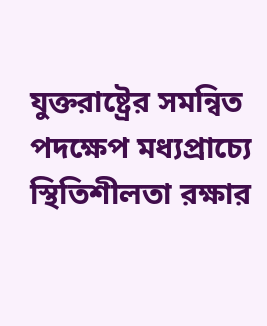যুক্তরাষ্ট্রের সমন্বিত পদক্ষেপ মধ্যপ্রাচ্যে স্থিতিশীলতা রক্ষার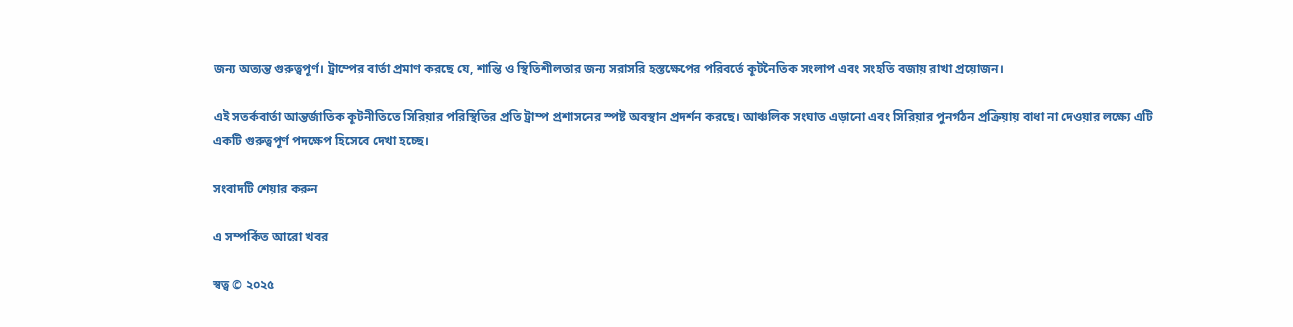জন্য অত্যন্ত গুরুত্বপূর্ণ। ট্রাম্পের বার্তা প্রমাণ করছে যে, শান্তি ও স্থিতিশীলতার জন্য সরাসরি হস্তক্ষেপের পরিবর্তে কূটনৈতিক সংলাপ এবং সংহতি বজায় রাখা প্রয়োজন।

এই সতর্কবার্তা আন্তর্জাতিক কূটনীতিতে সিরিয়ার পরিস্থিতির প্রতি ট্রাম্প প্রশাসনের স্পষ্ট অবস্থান প্রদর্শন করছে। আঞ্চলিক সংঘাত এড়ানো এবং সিরিয়ার পুনর্গঠন প্রক্রিয়ায় বাধা না দেওয়ার লক্ষ্যে এটি একটি গুরুত্বপূর্ণ পদক্ষেপ হিসেবে দেখা হচ্ছে।

সংবাদটি শেয়ার করুন

এ সম্পর্কিত আরো খবর

স্বত্ব © ২০২৫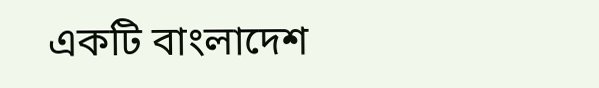একটি বাংলাদেশ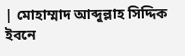| মোহাম্মাদ আব্দুল্লাহ সিদ্দিক ইবনে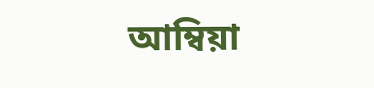আম্বিয়া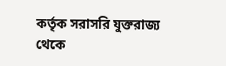কর্তৃক সরাসরি যুক্তরাজ্য থেকে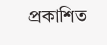প্রকাশিত